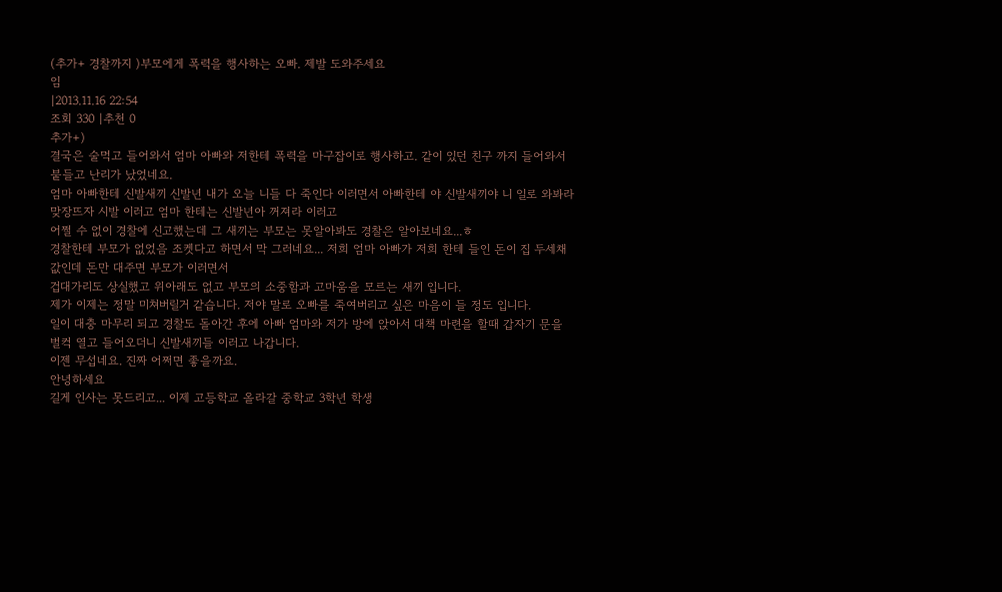(추가+ 경찰까지 )부모에게 폭력을 행사하는 오빠. 제발 도와주세요
임
|2013.11.16 22:54
조회 330 |추천 0
추가+)
결국은 술먹고 들어와서 엄마 아빠와 저한테 폭력을 마구잡이로 행사하고. 같이 있던 친구 까지 들어와서 붙들고 난리가 났었네요.
엄마 아빠한테 신발새끼 신발년 내가 오늘 니들 다 죽인다 이러면서 아빠한테 야 신발새끼야 니 일로 와봐라 맞장뜨자 시발 이러고 엄마 한테는 신발년아 꺼져라 이러고
어쩔 수 없이 경찰에 신고했는데 그 새끼는 부모는 못알아봐도 경찰은 알아보네요...ㅎ
경찰한테 부모가 없었음 조켓다고 하면서 막 그러네요... 저희 엄마 아빠가 저희 한테 들인 돈이 집 두세채 값인데 돈만 대주면 부모가 이러면서
겁대가리도 상실했고 위아래도 없고 부모의 소중함과 고마움을 모르는 새끼 입니다.
제가 이제는 정말 미쳐버릴거 같습니다. 저야 말로 오빠를 죽여버리고 싶은 마음이 들 정도 입니다.
일이 대충 마무리 되고 경찰도 돌아간 후에 아빠 엄마와 저가 방에 앉아서 대책 마련을 할때 갑자기 문을 벌컥 열고 들어오더니 신발새끼들 이러고 나갑니다.
이젠 무섭네요. 진짜 어쩌면 좋을까요.
안녕하세요
길게 인사는 못드리고... 이제 고등학교 올라갈 중학교 3학년 학생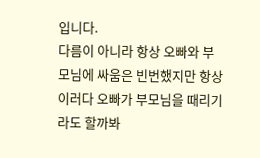입니다.
다름이 아니라 항상 오빠와 부모님에 싸움은 빈번했지만 항상이러다 오빠가 부모님을 때리기라도 할까봐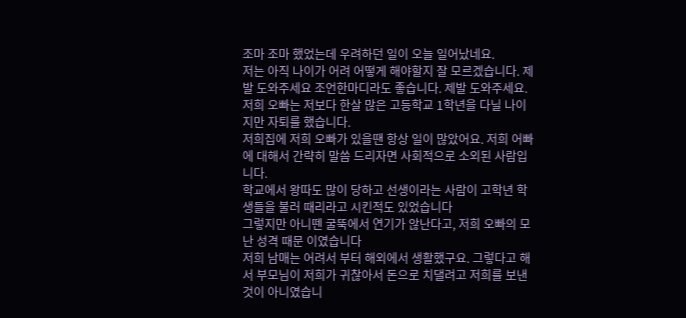조마 조마 했었는데 우려하던 일이 오늘 일어났네요.
저는 아직 나이가 어려 어떻게 해야할지 잘 모르겠습니다. 제발 도와주세요 조언한마디라도 좋습니다. 제발 도와주세요.
저희 오빠는 저보다 한살 많은 고등학교 1학년을 다닐 나이지만 자퇴를 했습니다.
저희집에 저희 오빠가 있을땐 항상 일이 많았어요. 저희 어빠에 대해서 간략히 말씀 드리자면 사회적으로 소외된 사람입니다.
학교에서 왕따도 많이 당하고 선생이라는 사람이 고학년 학생들을 불러 때리라고 시킨적도 있었습니다
그렇지만 아니뗀 굴뚝에서 연기가 않난다고, 저희 오빠의 모난 성격 때문 이였습니다
저희 남매는 어려서 부터 해외에서 생활했구요. 그렇다고 해서 부모님이 저희가 귀찮아서 돈으로 치댈려고 저희를 보낸것이 아니였습니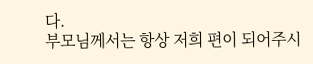다.
부모님께서는 항상 저희 편이 되어주시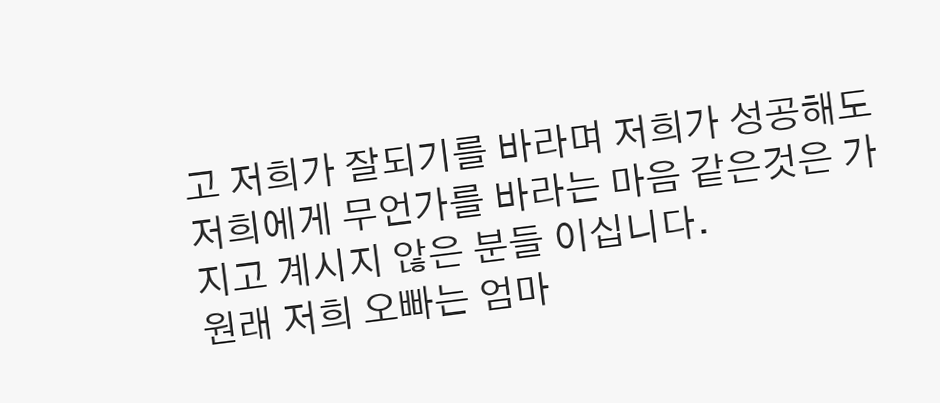고 저희가 잘되기를 바라며 저희가 성공해도 저희에게 무언가를 바라는 마음 같은것은 가지고 계시지 않은 분들 이십니다.
원래 저희 오빠는 엄마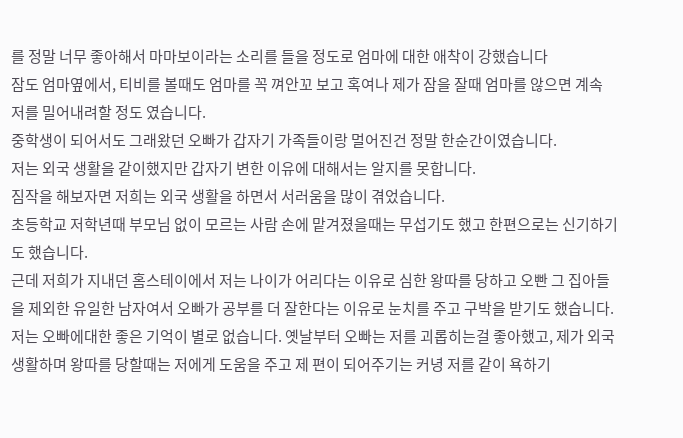를 정말 너무 좋아해서 마마보이라는 소리를 들을 정도로 엄마에 대한 애착이 강했습니다
잠도 엄마옆에서, 티비를 볼때도 엄마를 꼭 껴안꼬 보고 혹여나 제가 잠을 잘때 엄마를 않으면 계속 저를 밀어내려할 정도 였습니다.
중학생이 되어서도 그래왔던 오빠가 갑자기 가족들이랑 멀어진건 정말 한순간이였습니다.
저는 외국 생활을 같이했지만 갑자기 변한 이유에 대해서는 알지를 못합니다.
짐작을 해보자면 저희는 외국 생활을 하면서 서러움을 많이 겪었습니다.
초등학교 저학년때 부모님 없이 모르는 사람 손에 맡겨졌을때는 무섭기도 했고 한편으로는 신기하기도 했습니다.
근데 저희가 지내던 홈스테이에서 저는 나이가 어리다는 이유로 심한 왕따를 당하고 오빤 그 집아들을 제외한 유일한 남자여서 오빠가 공부를 더 잘한다는 이유로 눈치를 주고 구박을 받기도 했습니다.
저는 오빠에대한 좋은 기억이 별로 없습니다. 옛날부터 오빠는 저를 괴롭히는걸 좋아했고, 제가 외국 생활하며 왕따를 당할때는 저에게 도움을 주고 제 편이 되어주기는 커녕 저를 같이 욕하기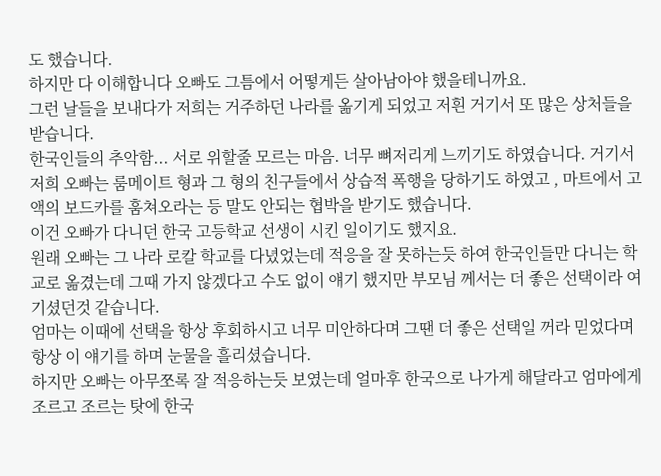도 했습니다.
하지만 다 이해합니다 오빠도 그틈에서 어떻게든 살아남아야 했을테니까요.
그런 날들을 보내다가 저희는 거주하던 나라를 옮기게 되었고 저흰 거기서 또 많은 상처들을 받습니다.
한국인들의 추악함... 서로 위할줄 모르는 마음. 너무 뼈저리게 느끼기도 하였습니다. 거기서 저희 오빠는 룸메이트 형과 그 형의 친구들에서 상습적 폭행을 당하기도 하였고 , 마트에서 고액의 보드카를 훔쳐오라는 등 말도 안되는 협박을 받기도 했습니다.
이건 오빠가 다니던 한국 고등학교 선생이 시킨 일이기도 했지요.
원래 오빠는 그 나라 로칼 학교를 다녔었는데 적응을 잘 못하는듯 하여 한국인들만 다니는 학교로 옮겼는데 그때 가지 않겠다고 수도 없이 얘기 했지만 부모님 께서는 더 좋은 선택이라 여기셨던것 같습니다.
엄마는 이때에 선택을 항상 후회하시고 너무 미안하다며 그땐 더 좋은 선택일 꺼라 믿었다며 항상 이 얘기를 하며 눈물을 흘리셨습니다.
하지만 오빠는 아무쪼록 잘 적응하는듯 보였는데 얼마후 한국으로 나가게 해달라고 엄마에게 조르고 조르는 탓에 한국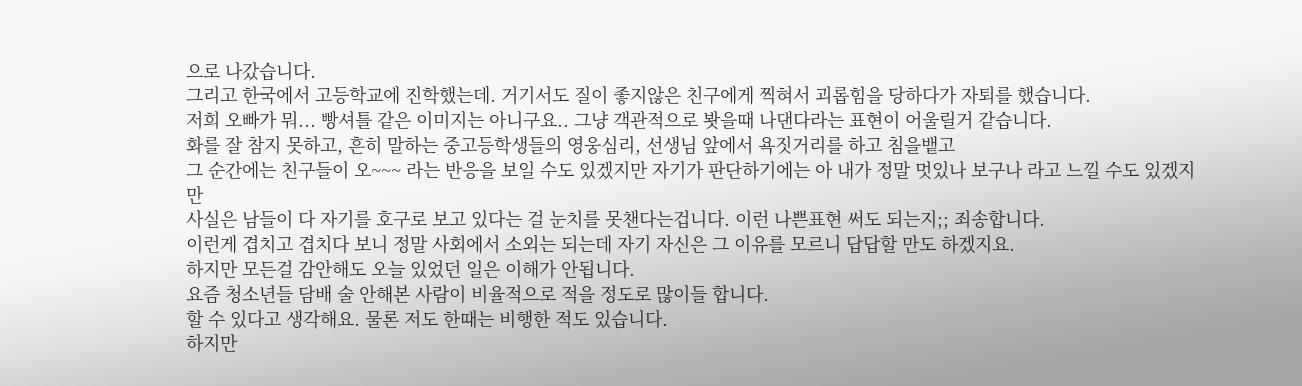으로 나갔습니다.
그리고 한국에서 고등학교에 진학했는데. 거기서도 질이 좋지않은 친구에게 찍혀서 괴롭힘을 당하다가 자퇴를 했습니다.
저희 오빠가 뭐... 빵셔틀 같은 이미지는 아니구요.. 그냥 객관적으로 봣을때 나댄다라는 표현이 어울릴거 같습니다.
화를 잘 참지 못하고, 흔히 말하는 중고등학생들의 영웅심리, 선생님 앞에서 욕짓거리를 하고 침을뱉고
그 순간에는 친구들이 오~~~ 라는 반응을 보일 수도 있겠지만 자기가 판단하기에는 아 내가 정말 멋있나 보구나 라고 느낄 수도 있겠지만
사실은 남들이 다 자기를 호구로 보고 있다는 걸 눈치를 못챈다는겁니다. 이런 나쁜표현 써도 되는지;; 죄송합니다.
이런게 겹치고 겹치다 보니 정말 사회에서 소외는 되는데 자기 자신은 그 이유를 모르니 답답할 만도 하겠지요.
하지만 모든걸 감안해도 오늘 있었던 일은 이해가 안됩니다.
요즘 청소년들 담배 술 안해본 사람이 비율적으로 적을 정도로 많이들 합니다.
할 수 있다고 생각해요. 물론 저도 한때는 비행한 적도 있습니다.
하지만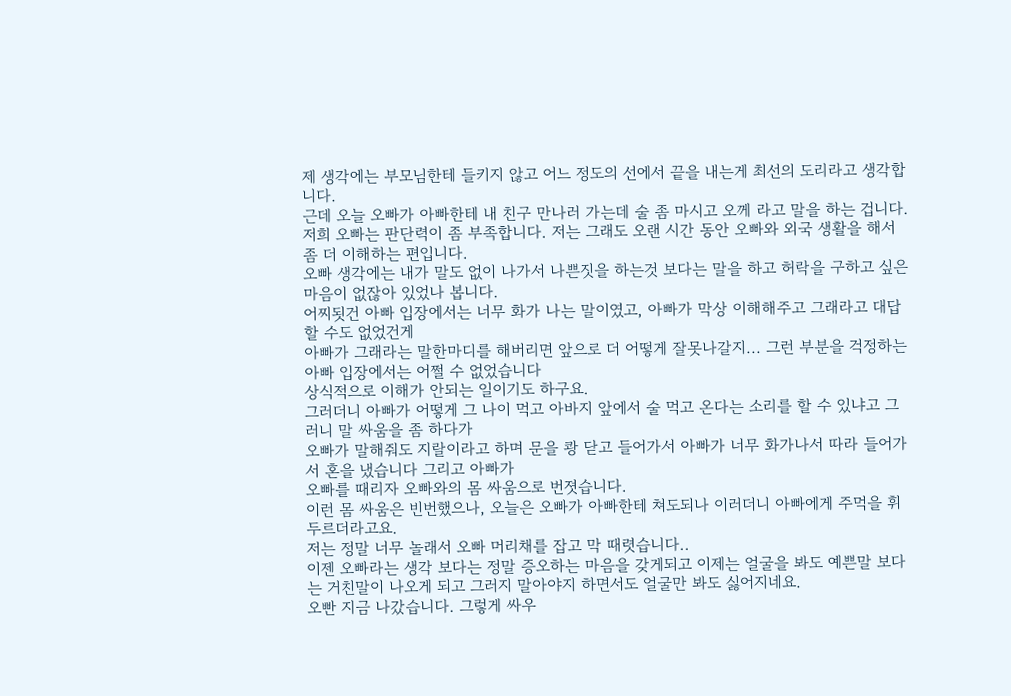제 생각에는 부모님한테 들키지 않고 어느 정도의 선에서 끝을 내는게 최선의 도리라고 생각합니다.
근데 오늘 오빠가 아빠한테 내 친구 만나러 가는데 술 좀 마시고 오께 라고 말을 하는 겁니다.
저희 오빠는 판단력이 좀 부족합니다. 저는 그래도 오랜 시간 동안 오빠와 외국 생활을 해서 좀 더 이해하는 편입니다.
오빠 생각에는 내가 말도 없이 나가서 나쁜짓을 하는것 보다는 말을 하고 허락을 구하고 싶은 마음이 없잖아 있었나 봅니다.
어찌됫건 아빠 입장에서는 너무 화가 나는 말이였고, 아빠가 막상 이해해주고 그래라고 대답할 수도 없었건게
아빠가 그래라는 말한마디를 해버리면 앞으로 더 어떻게 잘못나갈지... 그런 부분을 걱정하는 아빠 입장에서는 어쩔 수 없었습니다
상식적으로 이해가 안되는 일이기도 하구요.
그러더니 아빠가 어떻게 그 나이 먹고 아바지 앞에서 술 먹고 온다는 소리를 할 수 있냐고 그러니 말 싸움을 좀 하다가
오빠가 말해줘도 지랄이라고 하며 문을 쾅 닫고 들어가서 아빠가 너무 화가나서 따라 들어가서 혼을 냈습니다 그리고 아빠가
오빠를 때리자 오빠와의 몸 싸움으로 번졋습니다.
이런 몸 싸움은 빈번했으나, 오늘은 오빠가 아빠한테 쳐도되나 이러더니 아빠에게 주먹을 휘두르더라고요.
저는 정말 너무 놀래서 오빠 머리채를 잡고 막 때렷습니다..
이젠 오빠라는 생각 보다는 정말 증오하는 마음을 갖게되고 이제는 얼굴을 봐도 예쁜말 보다는 거친말이 나오게 되고 그러지 말아야지 하면서도 얼굴만 봐도 싫어지네요.
오빤 지금 나갔습니다. 그렇게 싸우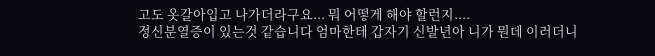고도 옷갈아입고 나가더라구요... 뭐 어떻게 해야 할런지....
정신분열증이 있는것 같습니다 엄마한테 갑자기 신발년아 니가 뭔데 이러더니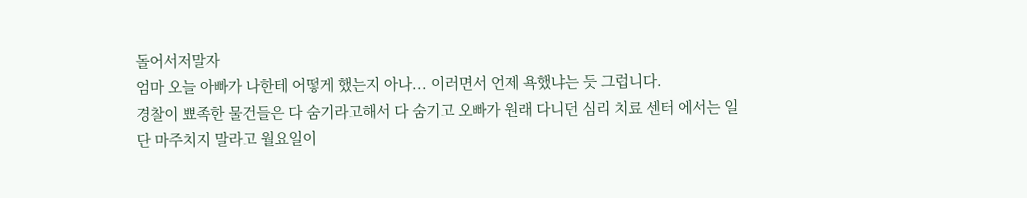돌어서저말자
엄마 오늘 아빠가 나한테 어떻게 했는지 아나... 이러면서 언제 욕했냐는 듯 그럽니다.
경찰이 뾰족한 물건들은 다 숨기라고해서 다 숨기고 오빠가 원래 다니던 심리 치료 센터 에서는 일단 마주치지 말라고 월요일이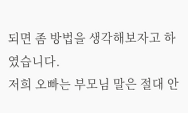되면 좀 방법을 생각해보자고 하였습니다.
저희 오빠는 부모님 말은 절대 안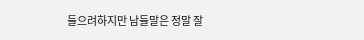들으려하지만 남들말은 정말 잘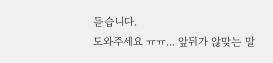듣습니다.
도와주세요 ㅠㅠ... 앞뒤가 않맞는 말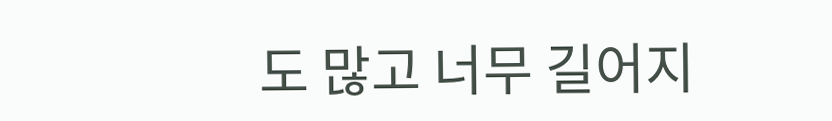도 많고 너무 길어지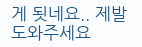게 됫네요.. 제발 도와주세요